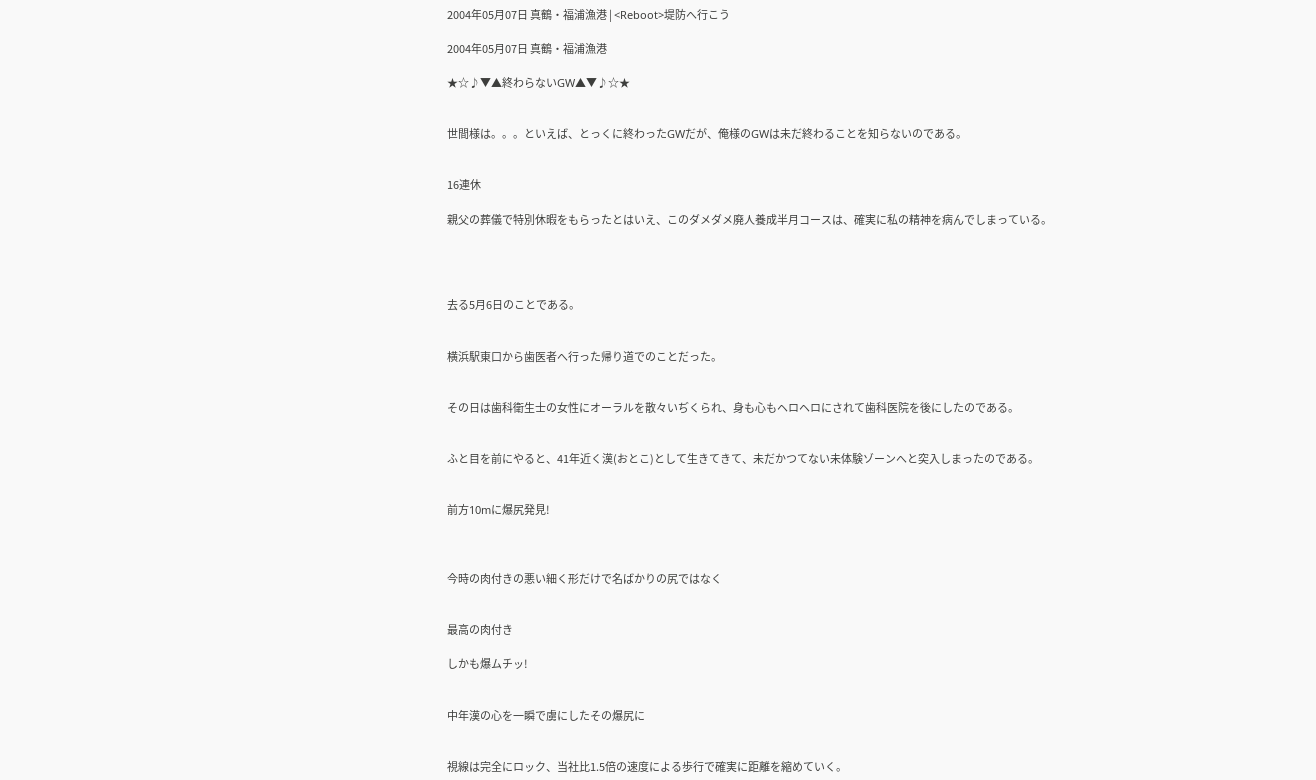2004年05月07日 真鶴・福浦漁港 | <Reboot>堤防へ行こう

2004年05月07日 真鶴・福浦漁港

★☆♪▼▲終わらないGW▲▼♪☆★


世間様は。。。といえば、とっくに終わったGWだが、俺様のGWは未だ終わることを知らないのである。


16連休

親父の葬儀で特別休暇をもらったとはいえ、このダメダメ廃人養成半月コースは、確実に私の精神を病んでしまっている。




去る5月6日のことである。


横浜駅東口から歯医者へ行った帰り道でのことだった。


その日は歯科衛生士の女性にオーラルを散々いぢくられ、身も心もヘロヘロにされて歯科医院を後にしたのである。


ふと目を前にやると、41年近く漢(おとこ)として生きてきて、未だかつてない未体験ゾーンへと突入しまったのである。


前方10mに爆尻発見!



今時の肉付きの悪い細く形だけで名ばかりの尻ではなく


最高の肉付き

しかも爆ムチッ!


中年漢の心を一瞬で虜にしたその爆尻に


視線は完全にロック、当社比1.5倍の速度による歩行で確実に距離を縮めていく。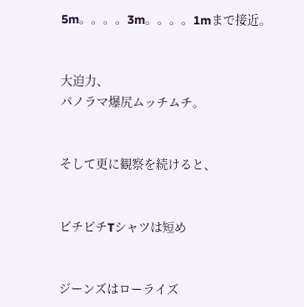5m。。。。3m。。。。1mまで接近。


大迫力、
パノラマ爆尻ムッチムチ。


そして更に観察を続けると、


ピチピチTシャツは短め


ジーンズはローライズ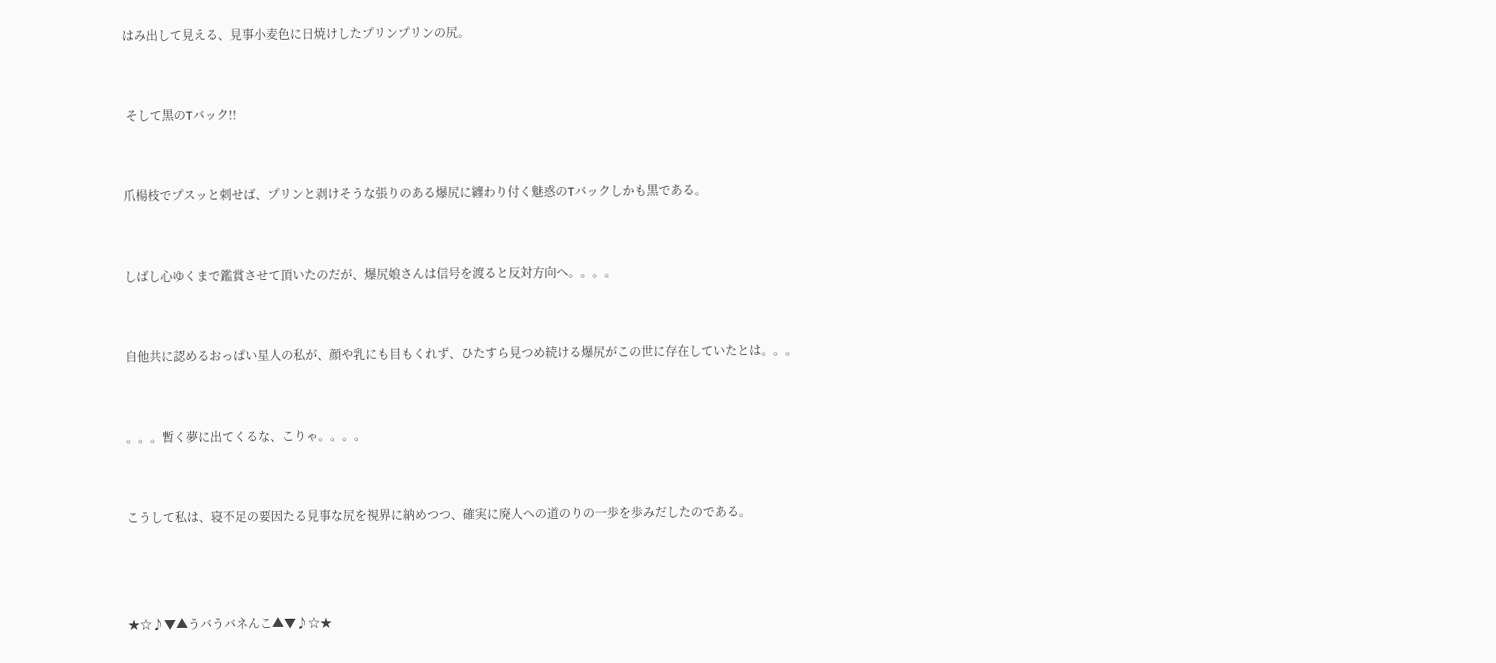はみ出して見える、見事小麦色に日焼けしたプリンプリンの尻。


 そして黒のTバック!!


爪楊枝でプスッと刺せば、プリンと剥けそうな張りのある爆尻に纏わり付く魅惑のTバックしかも黒である。


しばし心ゆくまで鑑賞させて頂いたのだが、爆尻娘さんは信号を渡ると反対方向へ。。。。


自他共に認めるおっぱい星人の私が、顔や乳にも目もくれず、ひたすら見つめ続ける爆尻がこの世に存在していたとは。。。


。。。暫く夢に出てくるな、こりゃ。。。。


こうして私は、寝不足の要因たる見事な尻を視界に納めつつ、確実に廃人への道のりの一歩を歩みだしたのである。



★☆♪▼▲うバうバネんこ▲▼♪☆★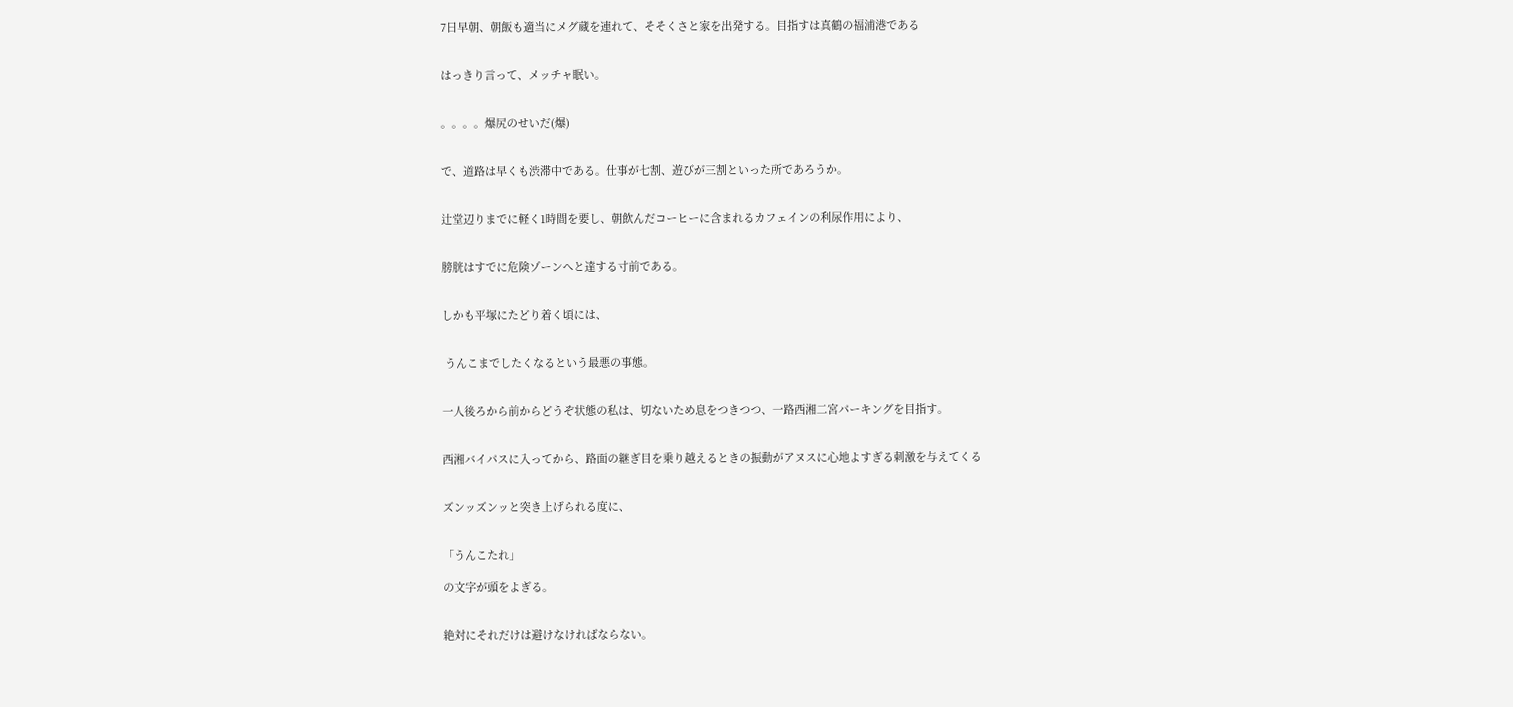7日早朝、朝飯も適当にメグ蔵を連れて、そそくさと家を出発する。目指すは真鶴の福浦港である


はっきり言って、メッチャ眠い。


。。。。爆尻のせいだ(爆)


で、道路は早くも渋滞中である。仕事が七割、遊びが三割といった所であろうか。


辻堂辺りまでに軽く1時間を要し、朝飲んだコーヒーに含まれるカフェインの利尿作用により、


膀胱はすでに危険ゾーンへと達する寸前である。


しかも平塚にたどり着く頃には、


 うんこまでしたくなるという最悪の事態。


一人後ろから前からどうぞ状態の私は、切ないため息をつきつつ、一路西湘二宮パーキングを目指す。


西湘バイパスに入ってから、路面の継ぎ目を乗り越えるときの振動がアヌスに心地よすぎる刺激を与えてくる


ズンッズンッと突き上げられる度に、


「うんこたれ」

の文字が頭をよぎる。


絶対にそれだけは避けなければならない。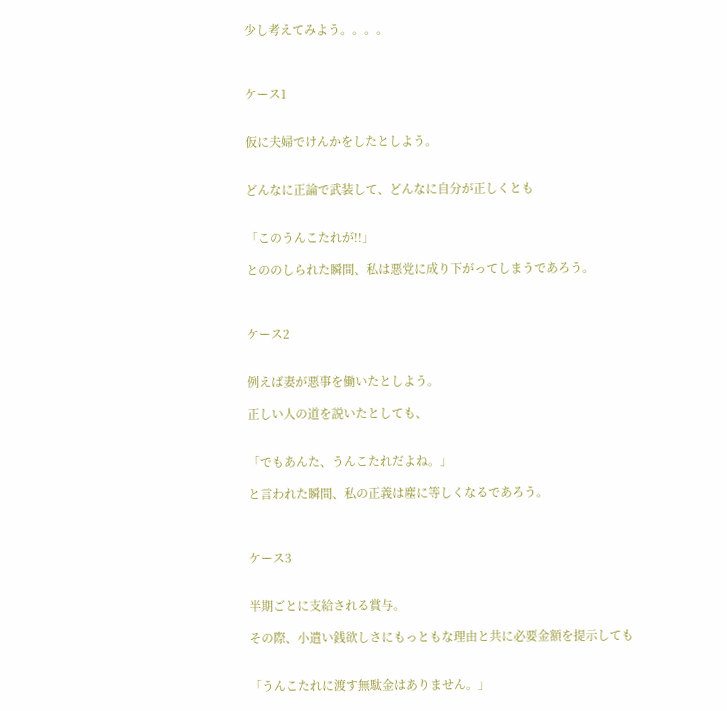少し考えてみよう。。。。



ケース1


仮に夫婦でけんかをしたとしよう。


どんなに正論で武装して、どんなに自分が正しくとも


「このうんこたれが!!」

とののしられた瞬間、私は悪党に成り下がってしまうであろう。



ケース2


例えば妻が悪事を働いたとしよう。

正しい人の道を説いたとしても、


「でもあんた、うんこたれだよね。」

と言われた瞬間、私の正義は塵に等しくなるであろう。



ケース3


半期ごとに支給される賞与。

その際、小遣い銭欲しさにもっともな理由と共に必要金額を提示しても


「うんこたれに渡す無駄金はありません。」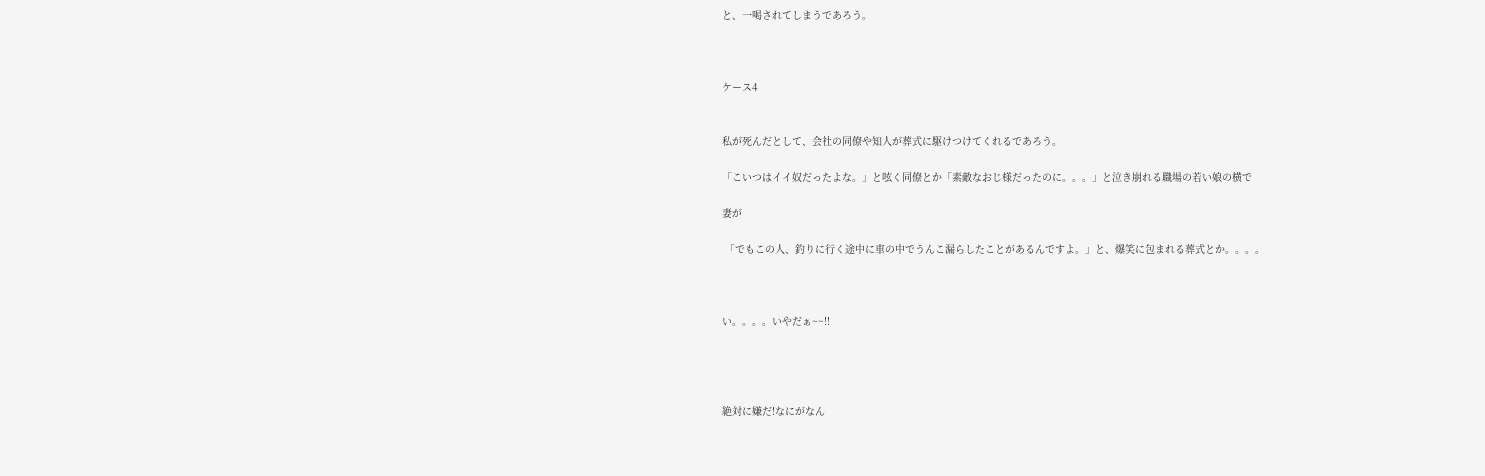と、一喝されてしまうであろう。



ケース4


私が死んだとして、会社の同僚や知人が葬式に駆けつけてくれるであろう。

「こいつはイイ奴だったよな。」と呟く同僚とか「素敵なおじ様だったのに。。。」と泣き崩れる職場の若い娘の横で

妻が

 「でもこの人、釣りに行く途中に車の中でうんこ漏らしたことがあるんですよ。」と、爆笑に包まれる葬式とか。。。。



い。。。。いやだぁ~~!!




絶対に嫌だ!なにがなん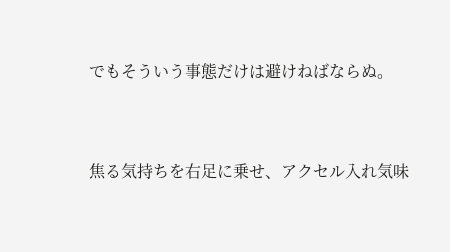でもそういう事態だけは避けねばならぬ。


焦る気持ちを右足に乗せ、アクセル入れ気味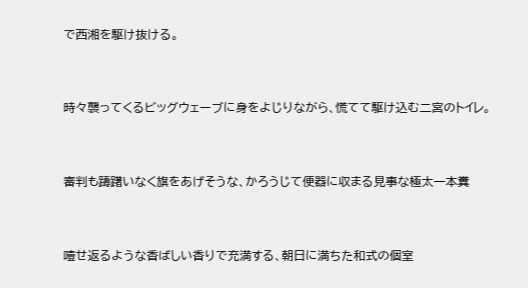で西湘を駆け抜ける。


時々襲ってくるビッグウェーブに身をよじりながら、慌てて駆け込む二宮のトイレ。


審判も躊躇いなく旗をあげそうな、かろうじて便器に収まる見事な極太一本糞


噎せ返るような香ばしい香りで充満する、朝日に満ちた和式の個室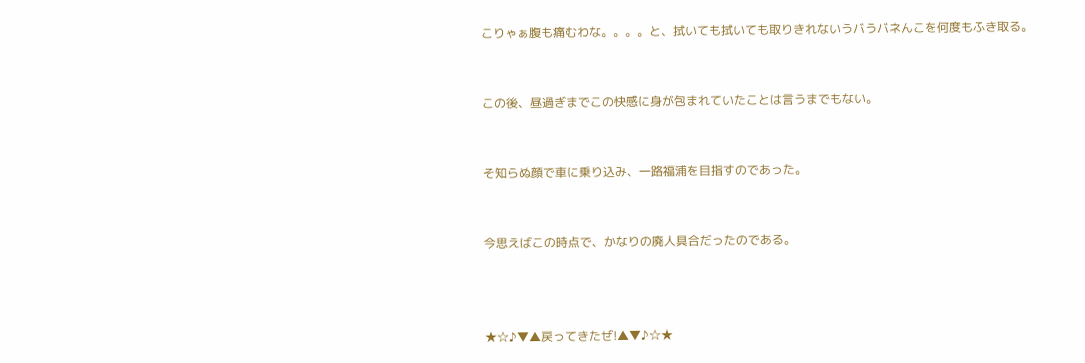こりゃぁ腹も痛むわな。。。。と、拭いても拭いても取りきれないうバうバネんこを何度もふき取る。


この後、昼過ぎまでこの快感に身が包まれていたことは言うまでもない。


そ知らぬ顔で車に乗り込み、一路福浦を目指すのであった。


今思えばこの時点で、かなりの廃人具合だったのである。



★☆♪▼▲戻ってきたぜ!▲▼♪☆★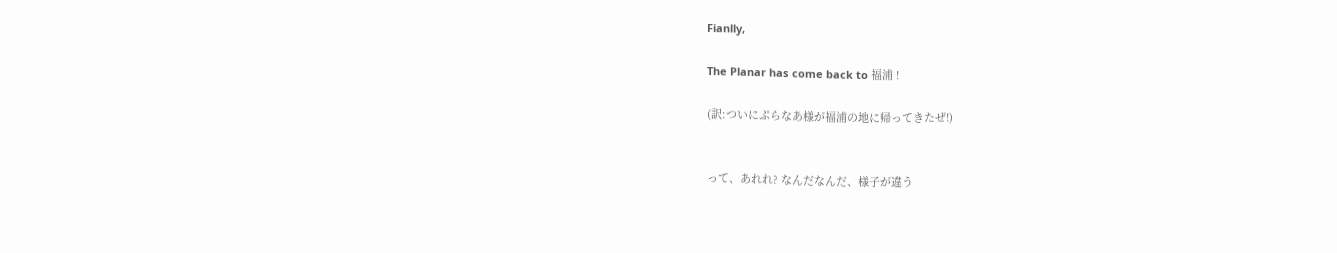Fianlly,

The Planar has come back to 福浦 !

(訳:ついにぷらなあ様が福浦の地に帰ってきたぜ!)


って、あれれ? なんだなんだ、様子が違う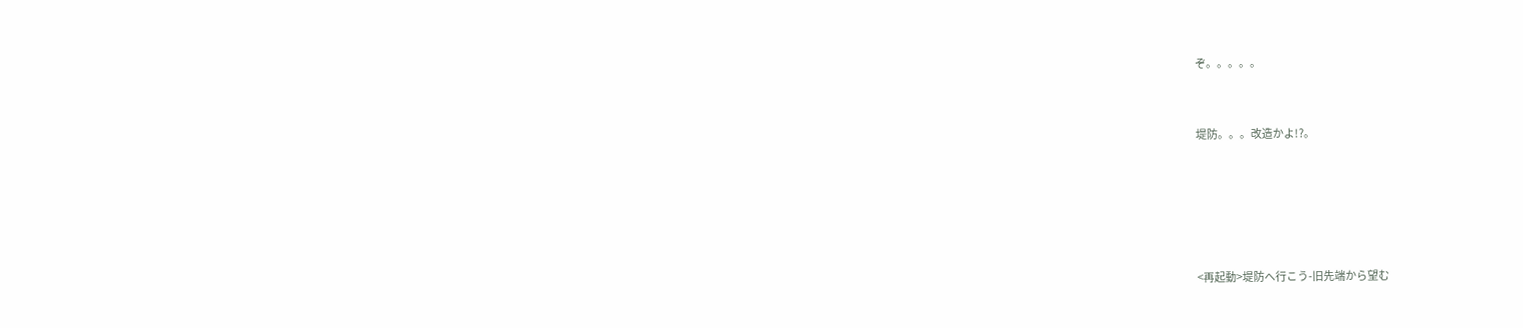ぞ。。。。。


堤防。。。改造かよ!?。





<再起動>堤防へ行こう-旧先端から望む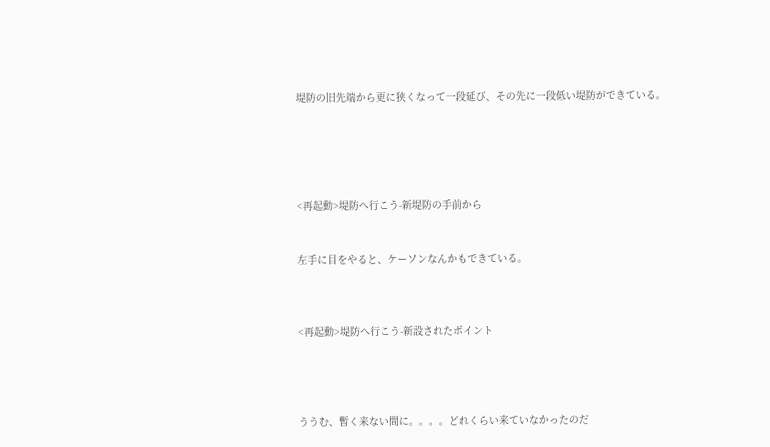堤防の旧先端から更に狭くなって一段延び、その先に一段低い堤防ができている。





<再起動>堤防へ行こう-新堤防の手前から


左手に目をやると、ケーソンなんかもできている。



<再起動>堤防へ行こう-新設されたポイント




ううむ、暫く来ない間に。。。。どれくらい来ていなかったのだ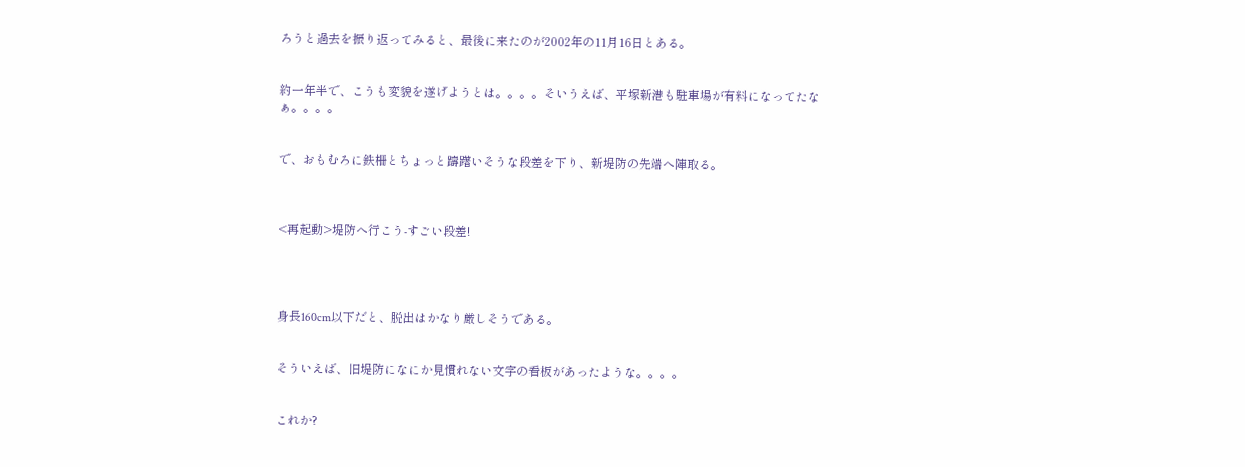ろうと過去を振り返ってみると、最後に来たのが2002年の11月16日とある。


約一年半で、こうも変貌を遂げようとは。。。。そいうえば、平塚新港も駐車場が有料になってたなぁ。。。。


で、おもむろに鉄柵とちょっと躊躇いそうな段差を下り、新堤防の先端へ陣取る。



<再起動>堤防へ行こう-すごい段差!




身長160cm以下だと、脱出はかなり厳しそうである。


そういえば、旧堤防になにか見慣れない文字の看板があったような。。。。


これか?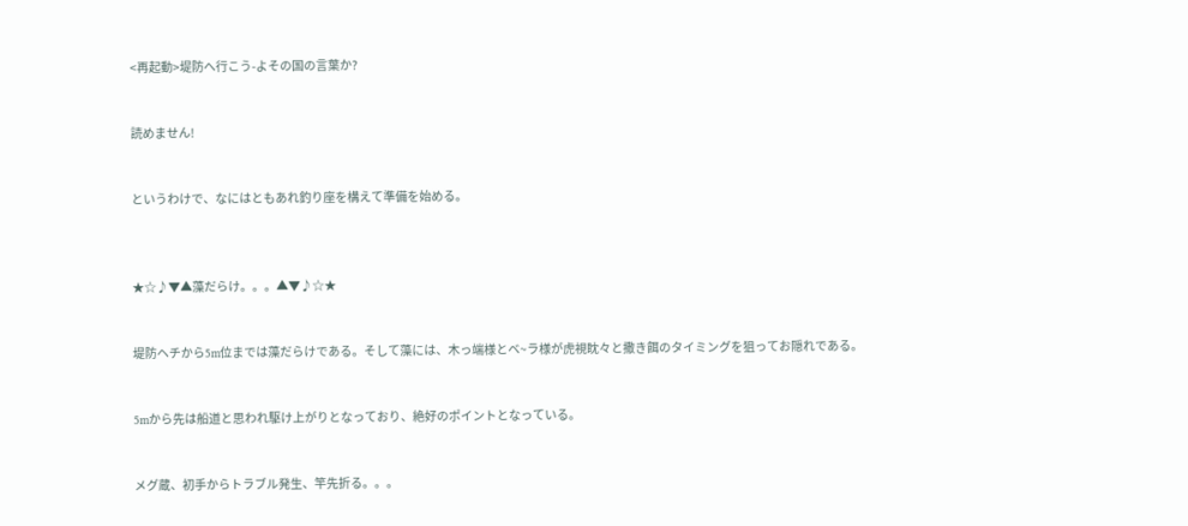<再起動>堤防へ行こう-よその国の言葉か?


読めません!


というわけで、なにはともあれ釣り座を構えて準備を始める。



★☆♪▼▲藻だらけ。。。▲▼♪☆★


堤防ヘチから5m位までは藻だらけである。そして藻には、木っ端様とベ~ラ様が虎視眈々と撒き餌のタイミングを狙ってお隠れである。


5mから先は船道と思われ駆け上がりとなっており、絶好のポイントとなっている。


メグ蔵、初手からトラブル発生、竿先折る。。。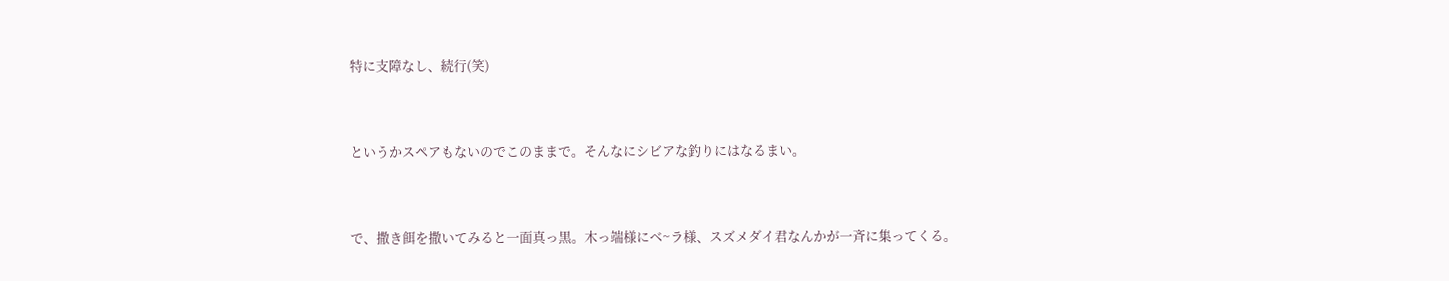特に支障なし、続行(笑)


というかスペアもないのでこのままで。そんなにシビアな釣りにはなるまい。


で、撒き餌を撒いてみると一面真っ黒。木っ端様にベ~ラ様、スズメダイ君なんかが一斉に集ってくる。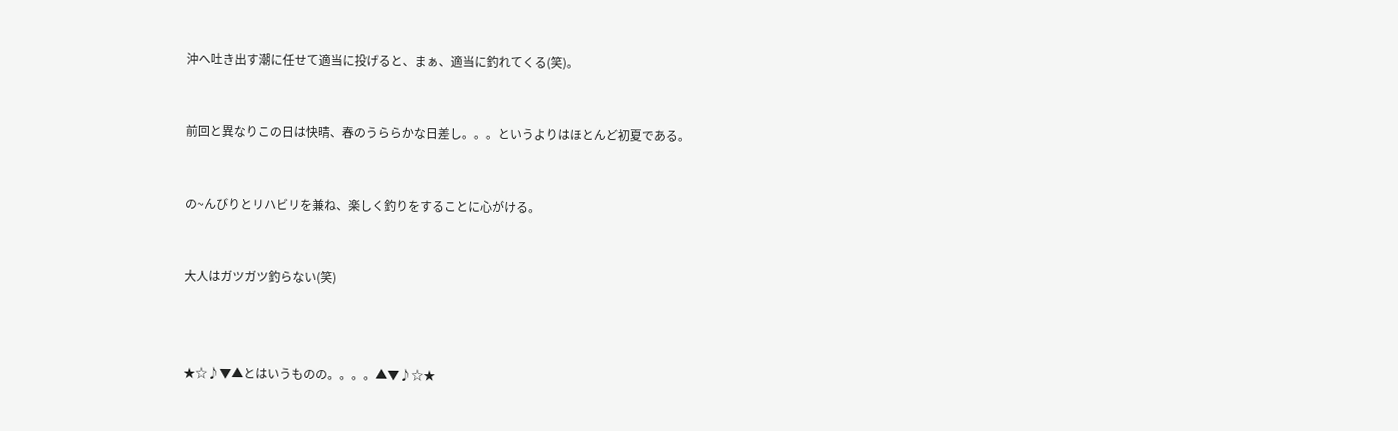沖へ吐き出す潮に任せて適当に投げると、まぁ、適当に釣れてくる(笑)。


前回と異なりこの日は快晴、春のうららかな日差し。。。というよりはほとんど初夏である。


の~んびりとリハビリを兼ね、楽しく釣りをすることに心がける。


大人はガツガツ釣らない(笑)



★☆♪▼▲とはいうものの。。。。▲▼♪☆★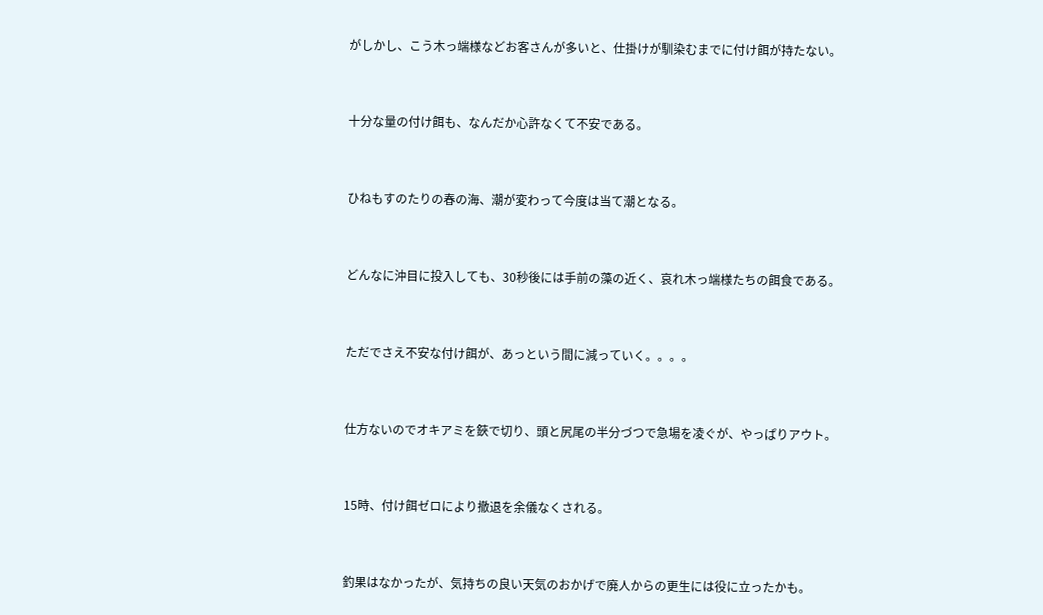がしかし、こう木っ端様などお客さんが多いと、仕掛けが馴染むまでに付け餌が持たない。


十分な量の付け餌も、なんだか心許なくて不安である。


ひねもすのたりの春の海、潮が変わって今度は当て潮となる。


どんなに沖目に投入しても、30秒後には手前の藻の近く、哀れ木っ端様たちの餌食である。


ただでさえ不安な付け餌が、あっという間に減っていく。。。。


仕方ないのでオキアミを鋏で切り、頭と尻尾の半分づつで急場を凌ぐが、やっぱりアウト。


15時、付け餌ゼロにより撤退を余儀なくされる。


釣果はなかったが、気持ちの良い天気のおかげで廃人からの更生には役に立ったかも。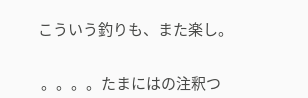こういう釣りも、また楽し。


 。。。。たまにはの注釈つ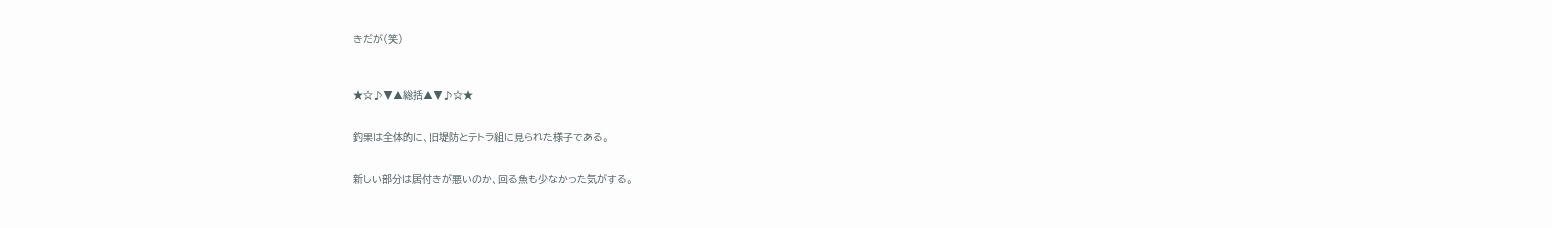きだが(笑)



★☆♪▼▲総括▲▼♪☆★


釣果は全体的に、旧堤防とテトラ組に見られた様子である。


新しい部分は居付きが悪いのか、回る魚も少なかった気がする。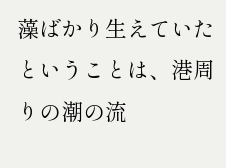藻ばかり生えていたということは、港周りの潮の流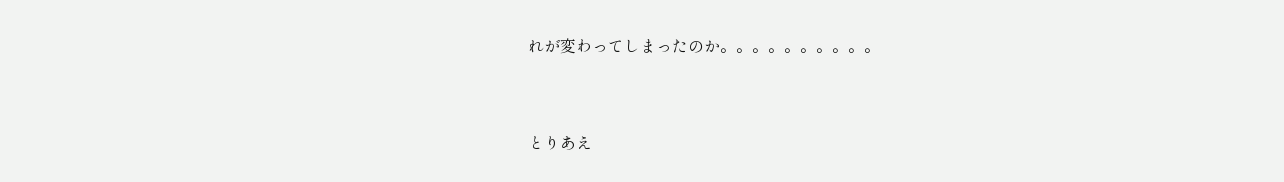れが変わってしまったのか。。。。。。。。。。


とりあえ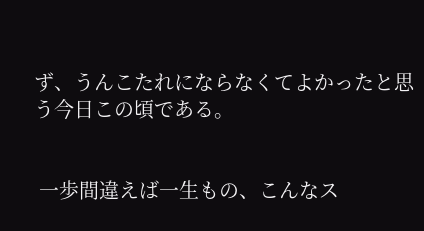ず、うんこたれにならなくてよかったと思う今日この頃である。


 一歩間違えば一生もの、こんなス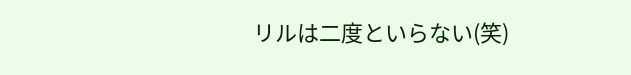リルは二度といらない(笑)